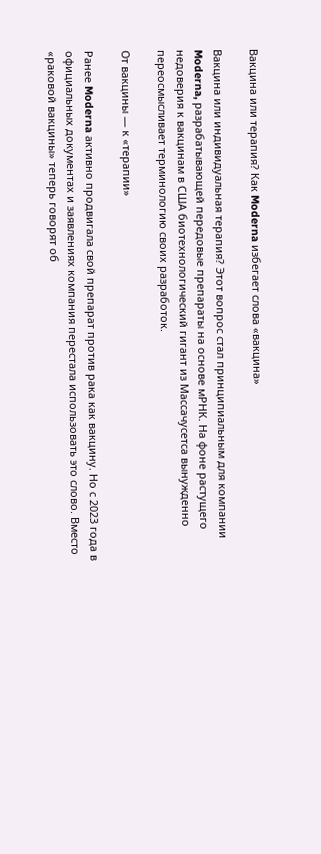Вакцина или терапия? Как Moderna избегает слова «вакцина»

Вакцина или индивидуальная терапия? Этот вопрос стал принципиальным для компании Moderna, разрабатывающей передовые препараты на основе мРНК. На фоне растущего недоверия к вакцинам в США биотехнологический гигант из Массачусетса вынужденно переосмысливает терминологию своих разработок.

От вакцины — к «терапии»

Ранее Moderna активно продвигала свой препарат против рака как вакцину. Но с 2023 года в официальных документах и заявлениях компания перестала использовать это слово. Вместо «раковой вакцины» теперь говорят об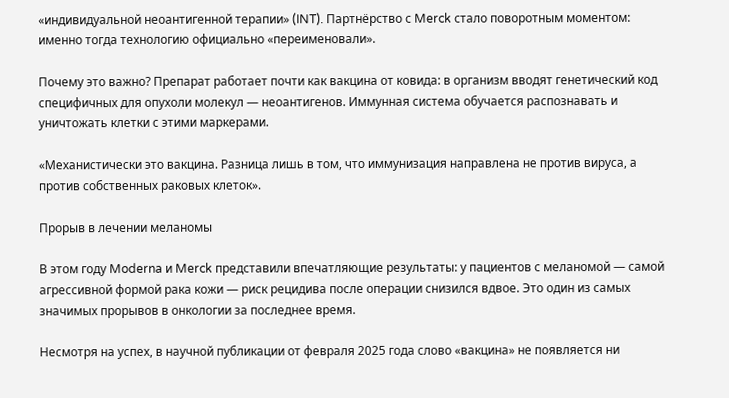«индивидуальной неоантигенной терапии» (INT). Партнёрство с Merck стало поворотным моментом: именно тогда технологию официально «переименовали».

Почему это важно? Препарат работает почти как вакцина от ковида: в организм вводят генетический код специфичных для опухоли молекул — неоантигенов. Иммунная система обучается распознавать и уничтожать клетки с этими маркерами.

«Механистически это вакцина. Разница лишь в том, что иммунизация направлена не против вируса, а против собственных раковых клеток».

Прорыв в лечении меланомы

В этом году Moderna и Merck представили впечатляющие результаты: у пациентов с меланомой — самой агрессивной формой рака кожи — риск рецидива после операции снизился вдвое. Это один из самых значимых прорывов в онкологии за последнее время.

Несмотря на успех, в научной публикации от февраля 2025 года слово «вакцина» не появляется ни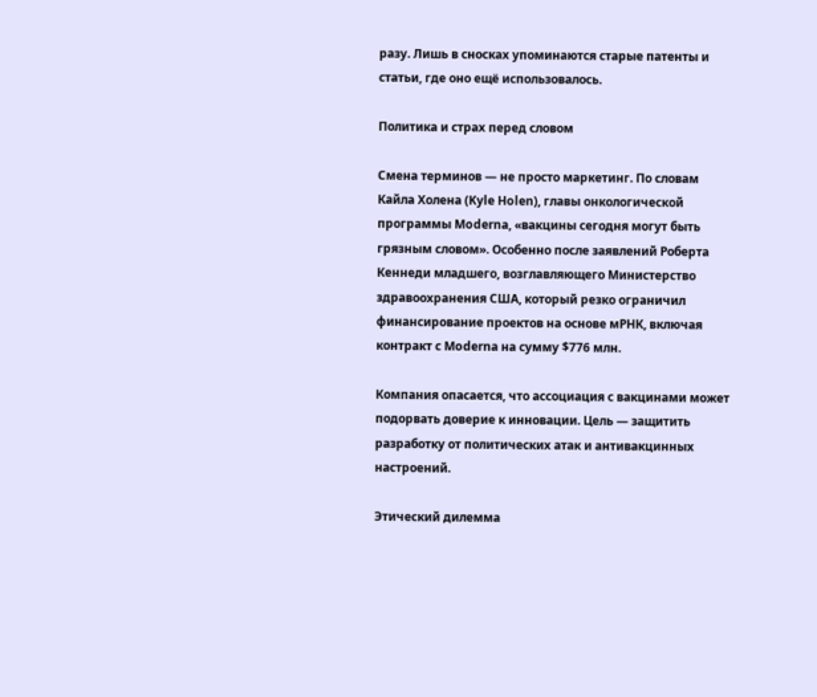разу. Лишь в сносках упоминаются старые патенты и статьи, где оно ещё использовалось.

Политика и страх перед словом

Смена терминов — не просто маркетинг. По словам Кайла Холена (Kyle Holen), главы онкологической программы Moderna, «вакцины сегодня могут быть грязным словом». Особенно после заявлений Роберта Кеннеди младшего, возглавляющего Министерство здравоохранения США, который резко ограничил финансирование проектов на основе мРНК, включая контракт с Moderna на сумму $776 млн.

Компания опасается, что ассоциация с вакцинами может подорвать доверие к инновации. Цель — защитить разработку от политических атак и антивакцинных настроений.

Этический дилемма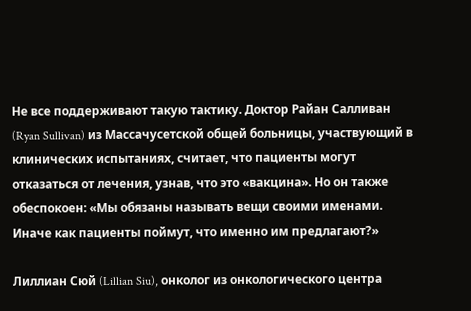Не все поддерживают такую тактику. Доктор Райан Салливан (Ryan Sullivan) из Массачусетской общей больницы, участвующий в клинических испытаниях, считает, что пациенты могут отказаться от лечения, узнав, что это «вакцина». Но он также обеспокоен: «Мы обязаны называть вещи своими именами. Иначе как пациенты поймут, что именно им предлагают?»

Лиллиан Сюй (Lillian Siu), онколог из онкологического центра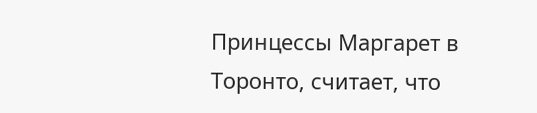Принцессы Маргарет в Торонто, считает, что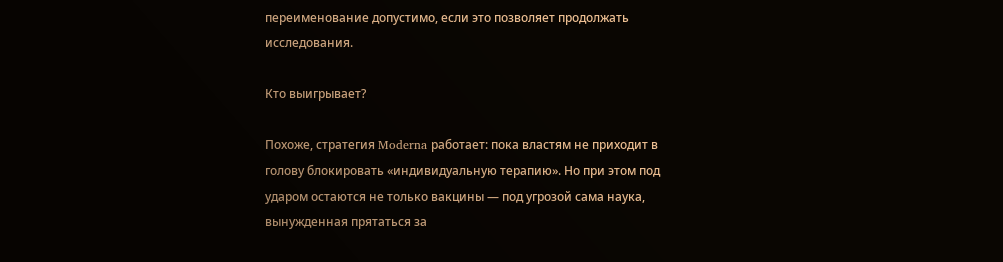переименование допустимо, если это позволяет продолжать исследования.

Кто выигрывает?

Похоже, стратегия Moderna работает: пока властям не приходит в голову блокировать «индивидуальную терапию». Но при этом под ударом остаются не только вакцины — под угрозой сама наука, вынужденная прятаться за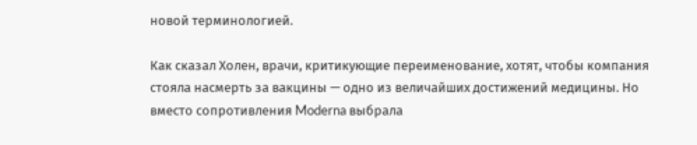новой терминологией.

Как сказал Холен, врачи, критикующие переименование, хотят, чтобы компания стояла насмерть за вакцины — одно из величайших достижений медицины. Но вместо сопротивления Moderna выбрала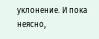уклонение. И пока неясно,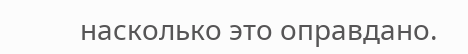насколько это оправдано.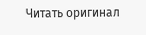Читать оригинал